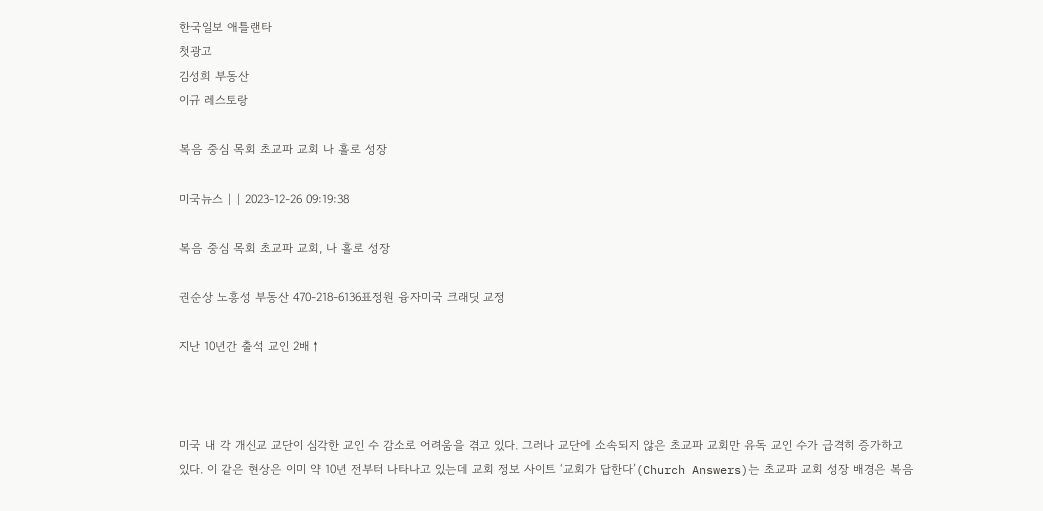한국일보 애틀랜타
첫광고
김성희 부동산
이규 레스토랑

복음 중심 목회 초교파 교회 나 홀로 성장

미국뉴스 | | 2023-12-26 09:19:38

복음 중심 목회 초교파 교회, 나 홀로 성장

권순상 노흥성 부동산 470-218-6136표정원 융자미국 크래딧 교정

지난 10년간 출석 교인 2배↑



미국 내 각 개신교 교단이 심각한 교인 수 감소로 어려움을 겪고 있다. 그러나 교단에 소속되지 않은 초교파 교회만 유독 교인 수가 급격히 증가하고 있다. 이 같은 현상은 이미 약 10년 전부터 나타나고 있는데 교회 정보 사이트 ‘교회가 답한다’(Church Answers)는 초교파 교회 성장 배경은 복음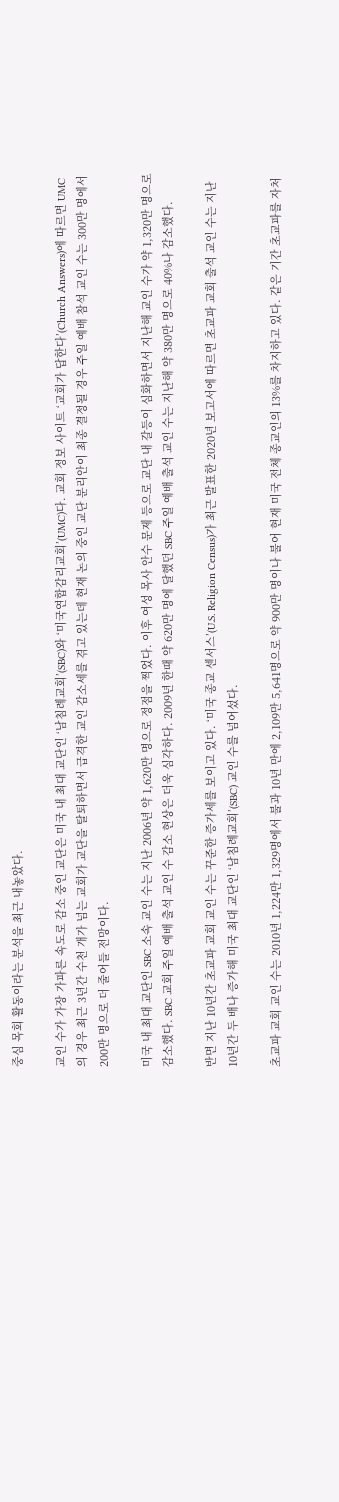중심 목회 활동이라는 분석을 최근 내놓았다.

교인 수가 가장 가파른 속도로 감소 중인 교단은 미국 내 최대 교단인 ‘남침례교회’(SBC)와 ‘미국연합감리교회’(UMC)다. 교회 정보 사이트 ‘교회가 답한다’(Church Answers)에 따르면 UMC의 경우 최근 3년간 수천 개가 넘는 교회가 교단을 탈퇴하면서 급격한 교인 감소세를 겪고 있는데 현재 논의 중인 교단 분리안이 최종 결정될 경우 주일 예배 참석 교인 수는 300만 명에서 200만 명으로 더 줄어들 전망이다.

미국 내 최대 교단인 SBC 소속 교인 수는 지난 2006년 약 1,620만 명으로 정점을 찍었다. 이후 여성 목사 안수 문제 등으로 교단 내 갈등이 심화하면서 지난해 교인 수가 약 1,320만 명으로 감소했다. SBC 교회 주일 예배 출석 교인 수 감소 현상은 더욱 심각하다. 2009년 한때 약 620만 명에 달했던 SBC 주일 예배 출석 교인 수는 지난해 약 380만 명으로 40%나 감소했다.

반면 지난 10년간 초교파 교회 교인 수는 꾸준한 증가세를 보이고 있다. ‘미국 종교 센서스’(U.S. Religion Census)가 최근 발표한 2020년 보고서에 따르면 초교파 교회 출석 교인 수는 지난 10년간 두 배나 증가해 미국 최대 교단인 ‘남침례교회’(SBC) 교인 수를 넘어섰다.

초교파 교회 교인 수는 2010년 1,224만 1,329명에서 불과 10년 만에 2,109만 5,641명으로 약 900만 명이나 불어 현재 미국 전체 종교인의 13%를 차지하고 있다. 같은 기간 초교파를 자처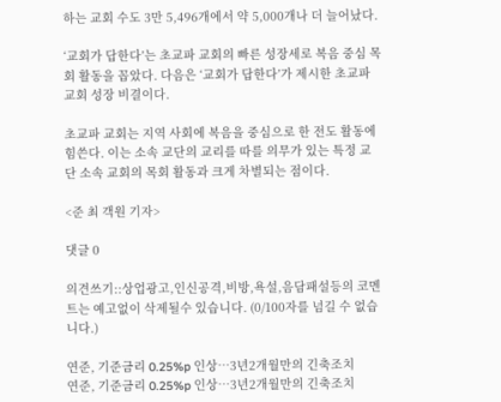하는 교회 수도 3만 5,496개에서 약 5,000개나 더 늘어났다.

‘교회가 답한다’는 초교파 교회의 빠른 성장세로 복음 중심 목회 활동을 꼽았다. 다음은 ‘교회가 답한다’가 제시한 초교파 교회 성장 비결이다.

초교파 교회는 지역 사회에 복음을 중심으로 한 전도 활동에 힘쓴다. 이는 소속 교단의 교리를 따를 의무가 있는 특정 교단 소속 교회의 목회 활동과 크게 차별되는 점이다.

<준 최 객원 기자>

댓글 0

의견쓰기::상업광고,인신공격,비방,욕설,음담패설등의 코멘트는 예고없이 삭제될수 있습니다. (0/100자를 넘길 수 없습니다.)

연준, 기준금리 0.25%p 인상…3년2개월만의 긴축조치
연준, 기준금리 0.25%p 인상…3년2개월만의 긴축조치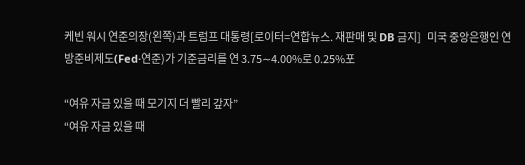케빈 워시 연준의장(왼쪽)과 트럼프 대통령[로이터=연합뉴스. 재판매 및 DB 금지]   미국 중앙은행인 연방준비제도(Fed·연준)가 기준금리를 연 3.75∼4.00%로 0.25%포

“여유 자금 있을 때 모기지 더 빨리 갚자”
“여유 자금 있을 때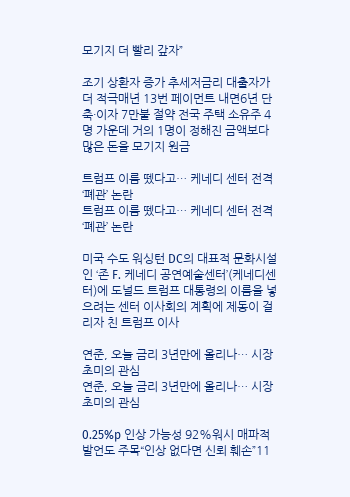모기지 더 빨리 갚자”

조기 상환자 증가 추세저금리 대출자가 더 적극매년 13번 페이먼트 내면6년 단축·이자 7만불 절약 전국 주택 소유주 4명 가운데 거의 1명이 정해진 금액보다 많은 돈을 모기지 원금

트럼프 이름 뗐다고… 케네디 센터 전격 ‘폐관’ 논란
트럼프 이름 뗐다고… 케네디 센터 전격 ‘폐관’ 논란

미국 수도 워싱턴 DC의 대표적 문화시설인 ‘존 F. 케네디 공연예술센터’(케네디센터)에 도널드 트럼프 대통령의 이름을 넣으려는 센터 이사회의 계획에 제동이 걸리자 친 트럼프 이사

연준, 오늘 금리 3년만에 올리나… 시장 초미의 관심
연준, 오늘 금리 3년만에 올리나… 시장 초미의 관심

0.25%p 인상 가능성 92%워시 매파적 발언도 주목“인상 없다면 신뢰 훼손”11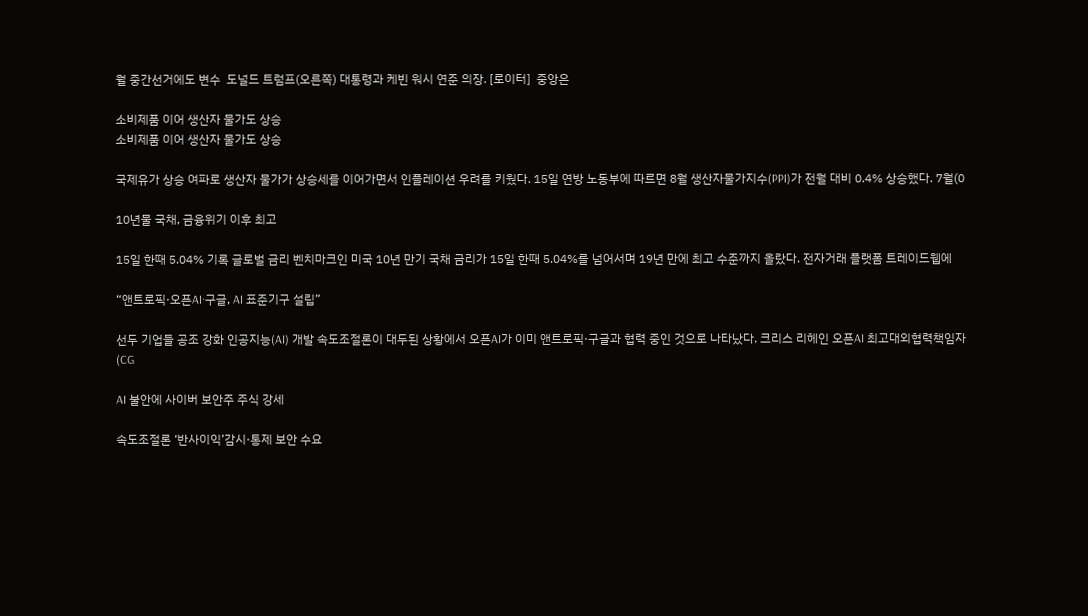월 중간선거에도 변수  도널드 트럼프(오른쪽) 대통령과 케빈 워시 연준 의장. [로이터]  중앙은

소비제품 이어 생산자 물가도 상승
소비제품 이어 생산자 물가도 상승

국제유가 상승 여파로 생산자 물가가 상승세를 이어가면서 인플레이션 우려를 키웠다. 15일 연방 노동부에 따르면 8월 생산자물가지수(PPI)가 전월 대비 0.4% 상승했다. 7월(0

10년물 국채, 금융위기 이후 최고

15일 한때 5.04% 기록 글로벌 금리 벤치마크인 미국 10년 만기 국채 금리가 15일 한때 5.04%를 넘어서며 19년 만에 최고 수준까지 올랐다. 전자거래 플랫폼 트레이드웹에

“앤트로픽·오픈AI·구글, AI 표준기구 설립”

선두 기업들 공조 강화 인공지능(AI) 개발 속도조절론이 대두된 상황에서 오픈AI가 이미 앤트로픽·구글과 협력 중인 것으로 나타났다. 크리스 리헤인 오픈AI 최고대외협력책임자(CG

AI 불안에 사이버 보안주 주식 강세

속도조절론 ‘반사이익’감시·통제 보안 수요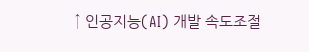↑ 인공지능(AI) 개발 속도조절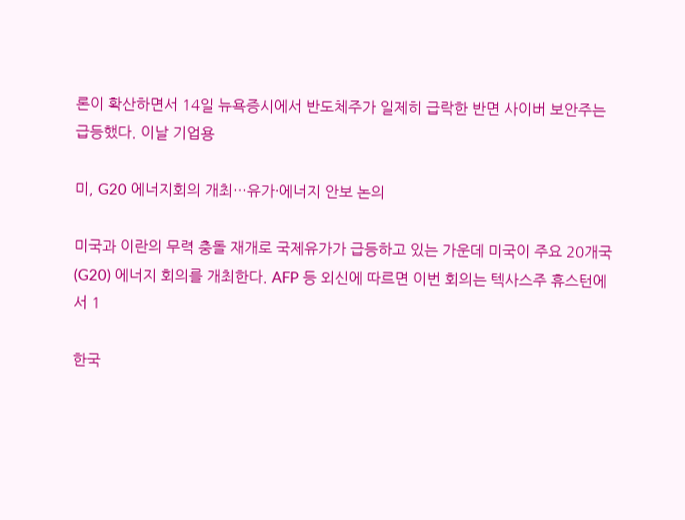론이 확산하면서 14일 뉴욕증시에서 반도체주가 일제히 급락한 반면 사이버 보안주는 급등했다. 이날 기업용

미, G20 에너지회의 개최…유가·에너지 안보 논의

미국과 이란의 무력 충돌 재개로 국제유가가 급등하고 있는 가운데 미국이 주요 20개국(G20) 에너지 회의를 개최한다. AFP 등 외신에 따르면 이번 회의는 텍사스주 휴스턴에서 1

한국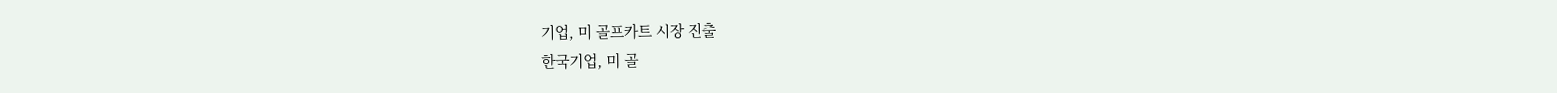기업, 미 골프카트 시장 진출
한국기업, 미 골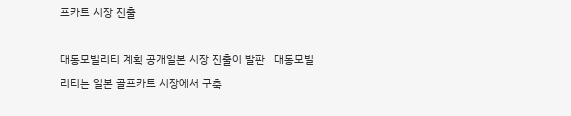프카트 시장 진출

대동모빌리티 계획 공개일본 시장 진출이 발판   대동모빌리티는 일본 골프카트 시장에서 구축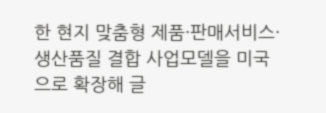한 현지 맞춤형 제품·판매서비스·생산품질 결합 사업모델을 미국으로 확장해 글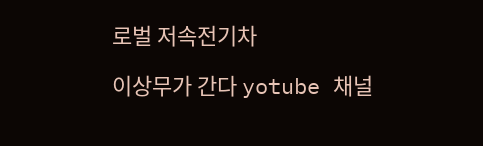로벌 저속전기차

이상무가 간다 yotube 채널